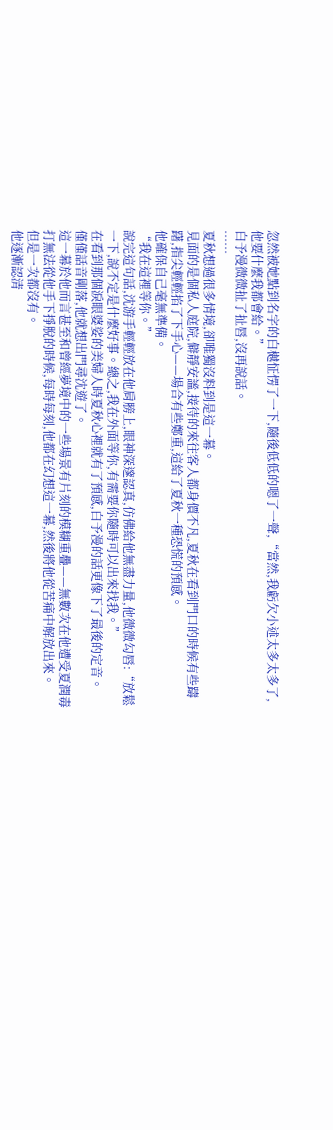忽然被她點到名字的白樾怔愣了一下,隨後低低的嗯了一聲,“當然,我虧欠小述太多太多了,他要什麼我都會給。”
白予漫微微扯了扯唇,沒再說話。
……
夏秋想過很多情境,卻唯獨沒料到是這一幕。
見面的是個私人庭院,僻靜安謐,接待的來往客人都身價不凡,夏秋在看到門口的時候有些躊躇,指尖輕輕掐了下手心——場合有些鄭重,這給了夏秋一種恐慌的預感。
他確保自己毫無準備。
“我在這裡等你。”
說完這句話,沈游手輕輕放在他肩膀上,眼神深邃認真,仿佛給他無盡力量,他微微勾唇:“放鬆一下,說不定是什麼好事。總之,我在外面等你,有需要你隨時可以出來找我。”
在看到那個淚眼婆娑的美婦人時夏秋心裡就有了預感,白予漫的話更像下了最後的定音。
僅僅話音剛落,他就想出門尋沈遊了。
這一幕於他而言甚至和曾經夢境中的一些場景有片刻的模糊重疊——無數次在他遭受夏潤毒打無法從他手下掙脫的時候,每時每刻,他都在幻想這一幕,然後將他從苦痛中解放出來。
但是一次都沒有。
他逐漸認清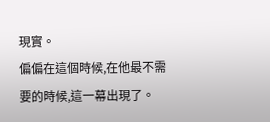現實。
偏偏在這個時候,在他最不需要的時候,這一幕出現了。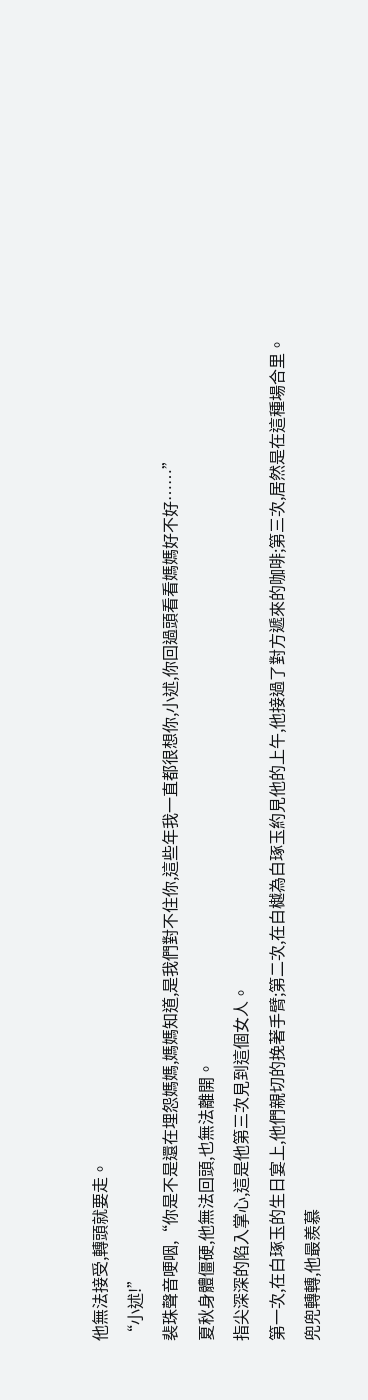他無法接受,轉頭就要走。
“小述!”
裴珠聲音哽咽,“你是不是還在埋怨媽媽,媽媽知道,是我們對不住你,這些年我一直都很想你,小述,你回過頭看看媽媽好不好……”
夏秋身體僵硬,他無法回頭,也無法離開。
指尖深深的陷入掌心,這是他第三次見到這個女人。
第一次,在白琢玉的生日宴上,他們親切的挽著手臂;第二次,在白樾為白琢玉約見他的上午,他接過了對方遞來的咖啡;第三次,居然是在這種場合里。
兜兜轉轉,他最羨慕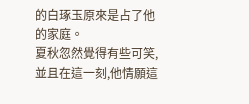的白琢玉原來是占了他的家庭。
夏秋忽然覺得有些可笑,並且在這一刻,他情願這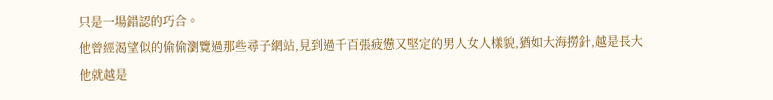只是一場錯認的巧合。
他曾經渴望似的偷偷瀏覽過那些尋子網站,見到過千百張疲憊又堅定的男人女人樣貌,猶如大海撈針,越是長大他就越是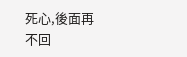死心,後面再不回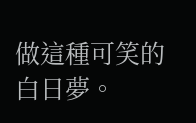做這種可笑的白日夢。